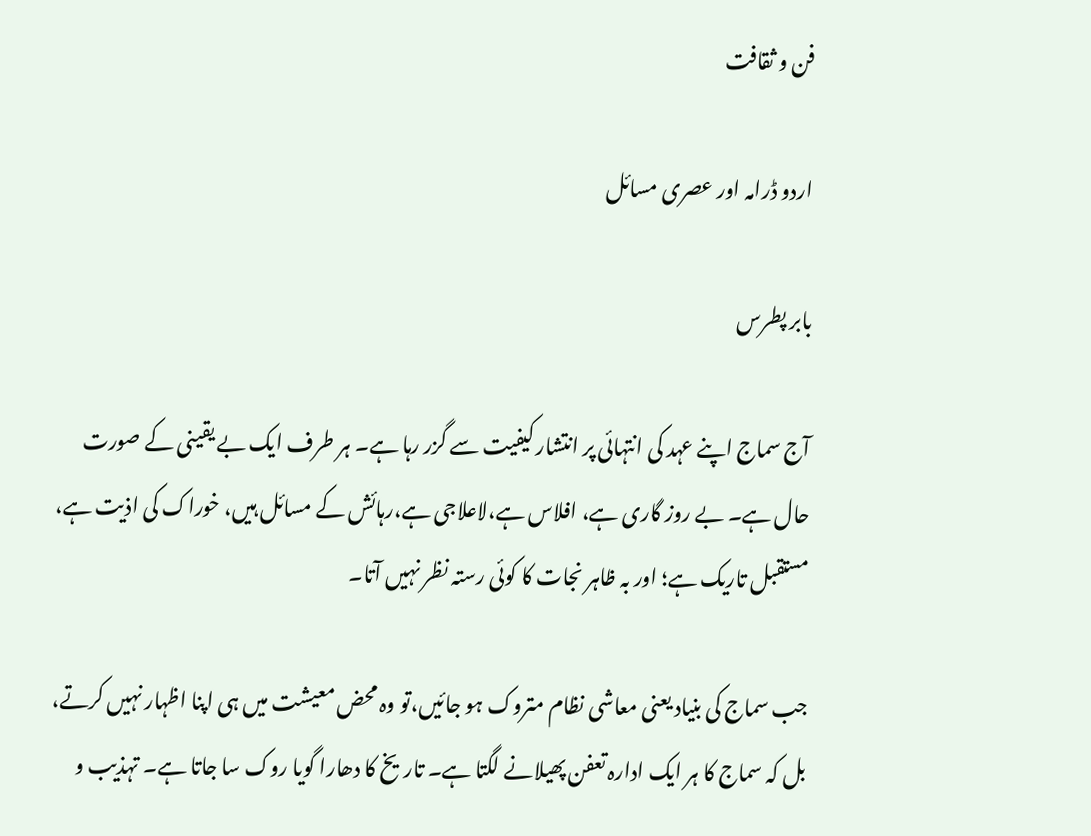فن و ثقافت

اردو ڈرامہ اور عصری مسائل

بابر پطرس

آج سماج اپنے عہد کی انتہائی پر انتشار کیفیت سے گزر رہا ہے۔ ہر طرف ایک بے یقینی کے صورت حال ہے۔ بے روز گاری ہے، افلاس ہے،لاعلاجی ہے،رہائش کے مسائل ہیں، خوراک کی اذیت ہے، مستقبل تاریک ہے؛ اور بہ ظاہر نجات کا کوئی رستہ نظر نہیں آتا۔

جب سماج کی بنیاد یعنی معاشی نظام متروک ہو جائیں،تو وہ محض معیشت میں ہی اپنا اظہار نہیں کرتے، بل کہ سماج کا ہر ایک ادارہ تعفن پھیلانے لگتا ہے۔ تاریخ کا دھارا گویا روک سا جاتا ہے۔ تہذیب و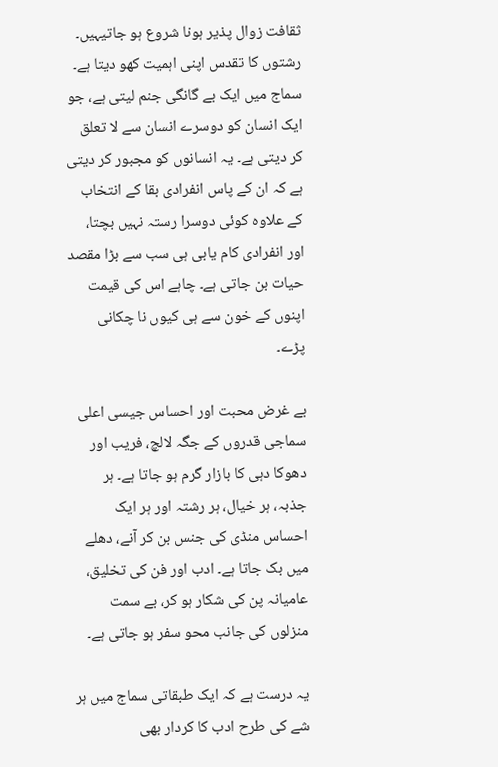ثقافت زوال پذیر ہونا شروع ہو جاتیہیں۔ رشتوں کا تقدس اپنی اہمیت کھو دیتا ہے۔ سماج میں ایک بے گانگی جنم لیتی ہے، جو ایک انسان کو دوسرے انسان سے لا تعلق کر دیتی ہے۔ یہ انسانوں کو مجبور کر دیتی ہے کہ ان کے پاس انفرادی بقا کے انتخاب کے علاوہ کوئی دوسرا رستہ نہیں بچتا، اور انفرادی کام یابی ہی سب سے بڑا مقصد حیات بن جاتی ہے۔ چاہے اس کی قیمت اپنوں کے خون سے ہی کیوں نا چکانی پڑے۔

بے غرض محبت اور احساس جیسی اعلی سماجی قدروں کے جگہ لالچ، فریب اور دھوکا دہی کا بازار گرم ہو جاتا ہے۔ ہر جذبہ، ہر خیال، ہر رشتہ اور ہر ایک احساس منڈی کی جنس بن کر آنے، دھلے میں بک جاتا ہے۔ ادب اور فن کی تخلیق، عامیانہ پن کی شکار ہو کر، بے سمت منزلوں کی جانب محو سفر ہو جاتی ہے۔

یہ درست ہے کہ ایک طبقاتی سماج میں ہر شے کی طرح ادب کا کردار بھی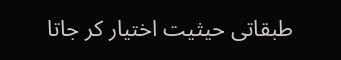طبقاتی حیثیت اختیار کر جاتا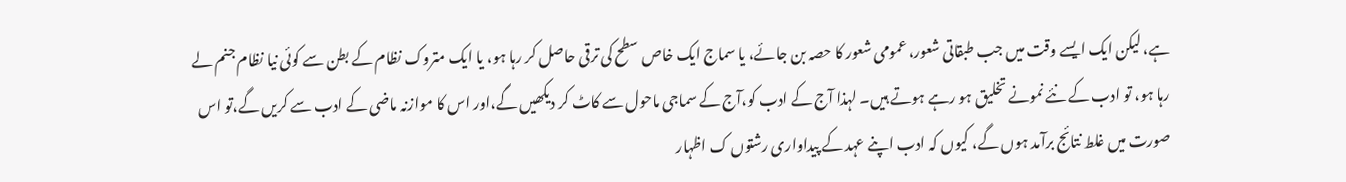ہے، لیکن ایک ایسے وقت میں جب طبقاتی شعور، عمومی شعور کا حصہ بن جائے، یا سماج ایک خاص سطح کی ترقی حاصل کر رہا ہو، یا ایک متروک نظام کے بطن سے کوئی نیا نظام جنم لے رہا ہو، تو ادب کے نئے نمونے تخلیق ہو رہے ہوتے ہیں۔ لہذا آج کے ادب کو،آج کے سماجی ماحول سے کاٹ کر دیکھیں گے،اور اس کا موازنہ ماضی کے ادب سے کریں گے،تو اس صورت میں غلط نتائج برآمد ہوں گے، کیوں کہ ادب اپنے عہد کے پیداواری رشتوں ک اظہار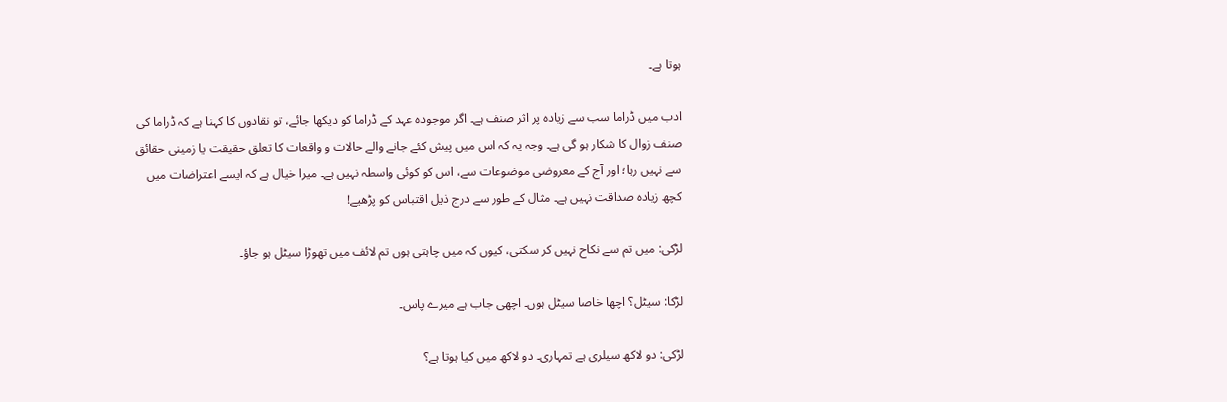ہوتا ہے۔

ادب میں ڈراما سب سے زیادہ پر اثر صنف ہے۔ اگر موجودہ عہد کے ڈراما کو دیکھا جائے، تو نقادوں کا کہنا ہے کہ ڈراما کی صنف زوال کا شکار ہو گی ہے۔ وجہ یہ کہ اس میں پیش کئے جانے والے حالات و واقعات کا تعلق حقیقت یا زمینی حقائق سے نہیں رہا؛ اور آج کے معروضی موضوعات سے، اس کو کوئی واسطہ نہیں ہے۔ میرا خیال ہے کہ ایسے اعتراضات میں کچھ زیادہ صداقت نہیں ہے۔ مثال کے طور سے درج ذیل اقتباس کو پڑھیے!

لڑکی: میں تم سے نکاح نہیں کر سکتی، کیوں کہ میں چاہتی ہوں تم لائف میں تھوڑا سیٹل ہو جاؤ۔

لڑکا: سیٹل؟ اچھا خاصا سیٹل ہوں۔ اچھی جاب ہے میرے پاس۔

لڑکی: دو لاکھ سیلری ہے تمہاری۔ دو لاکھ میں کیا ہوتا ہے؟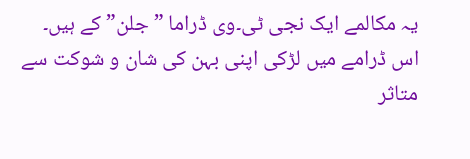یہ مکالمے ایک نجی ٹی۔وی ڈراما ”جلن” کے ہیں۔ اس ڈرامے میں لڑکی اپنی بہن کی شان و شوکت سے متاثر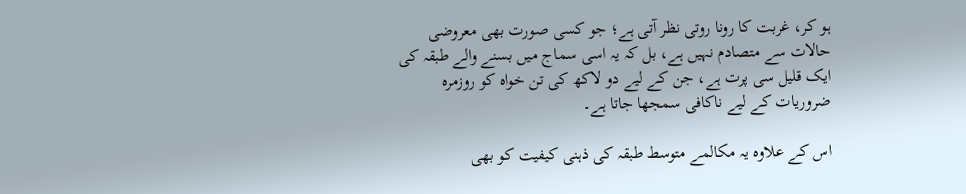ہو کر، غربت کا رونا روتی نظر آتی ہے؛ جو کسی صورت بھی معروضی حالات سے متصادم نہیں ہے، بل کہ یہ اسی سماج میں بسنے والے طبقہ کی ایک قلیل سی پرت ہے، جن کے لیے دو لاکھ کی تن خواہ کو روزمرہ ضروریات کے لیے ناکافی سمجھا جاتا ہے۔

اس کے علاوہ یہ مکالمے متوسط طبقہ کی ذہنی کیفیت کو بھی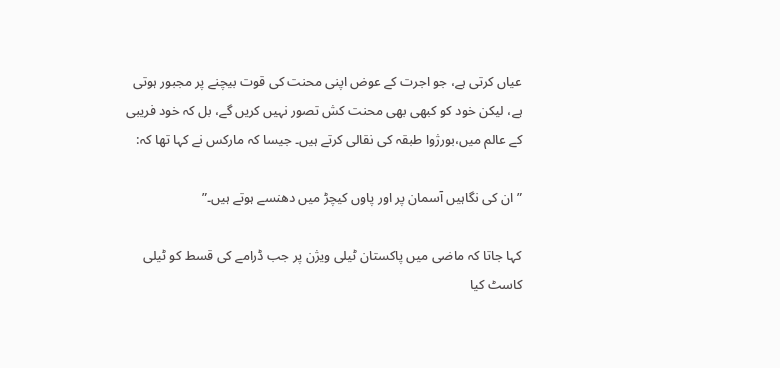عیاں کرتی ہے، جو اجرت کے عوض اپنی محنت کی قوت بیچنے پر مجبور ہوتی ہے، لیکن خود کو کبھی بھی محنت کش تصور نہیں کریں گے، بل کہ خود فریبی کے عالم میں،بورژوا طبقہ کی نقالی کرتے ہیں۔ جیسا کہ مارکس نے کہا تھا کہ:

” ان کی نگاہیں آسمان پر اور پاوں کیچڑ میں دھنسے ہوتے ہیں۔”

کہا جاتا کہ ماضی میں پاکستان ٹیلی ویژن پر جب ڈرامے کی قسط کو ٹیلی کاسٹ کیا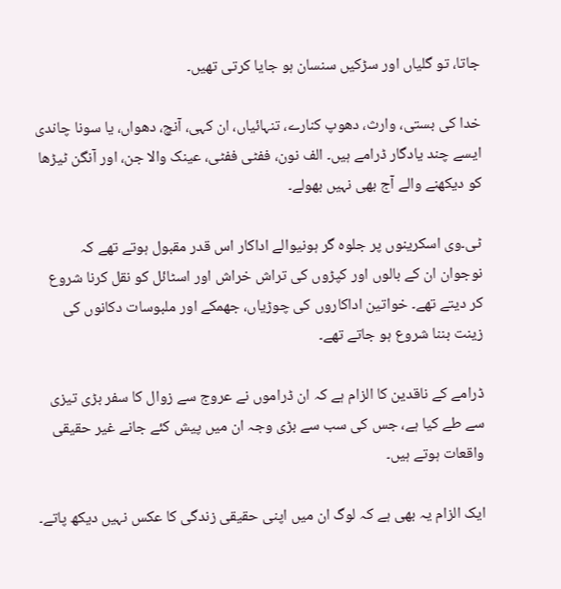جاتا، تو گلیاں اور سڑکیں سنسان ہو جایا کرتی تھیں۔

خدا کی بستی، وارث، دھوپ کنارے، تنہائیاں، ان کہی، آنچ، دھواں، یا سونا چاندی ایسے چند یادگار ڈرامے ہیں۔ الف نون، ففٹی ففٹی، عینک والا جن، اور آنگن ٹیڑھا کو دیکھنے والے آج بھی نہیں بھولے۔

ٹی۔وی اسکرینوں پر جلوہ گر ہونیوالے اداکار اس قدر مقبول ہوتے تھے کہ نوجوان ان کے بالوں اور کپڑوں کی تراش خراش اور اسٹائل کو نقل کرنا شروع کر دیتے تھے۔ خواتین اداکاروں کی چوڑیاں، جھمکے اور ملبوسات دکانوں کی زینت بننا شروع ہو جاتے تھے۔

ڈرامے کے ناقدین کا الزام ہے کہ ان ڈراموں نے عروج سے زوال کا سفر بڑی تیزی سے طے کیا ہے، جس کی سب سے بڑی وجہ ان میں پیش کئے جانے غیر حقیقی واقعات ہوتے ہیں۔

ایک الزام یہ بھی ہے کہ لوگ ان میں اپنی حقیقی زندگی کا عکس نہیں دیکھ پاتے۔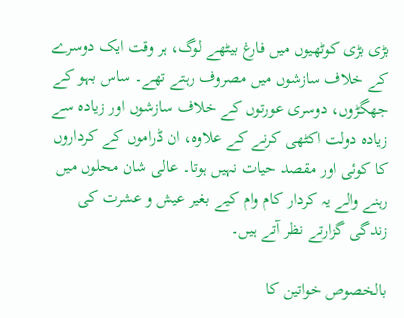بڑی بڑی کوٹھیوں میں فارغ بیٹھے لوگ، ہر وقت ایک دوسرے کے خلاف سازشوں میں مصروف رہتے تھے۔ ساس بہو کے جھگڑوں، دوسری عورتوں کے خلاف سازشوں اور زیادہ سے زیادہ دولت اکٹھی کرنے کے علاوہ، ان ڈراموں کے کرداروں کا کوئی اور مقصد حیات نہیں ہوتا۔ عالی شان محلوں میں رہنے والے یہ کردار کام وام کیے بغیر عیش و عشرت کی زندگی گزارتے نظر آتے ہیں۔

بالخصوص خواتین کا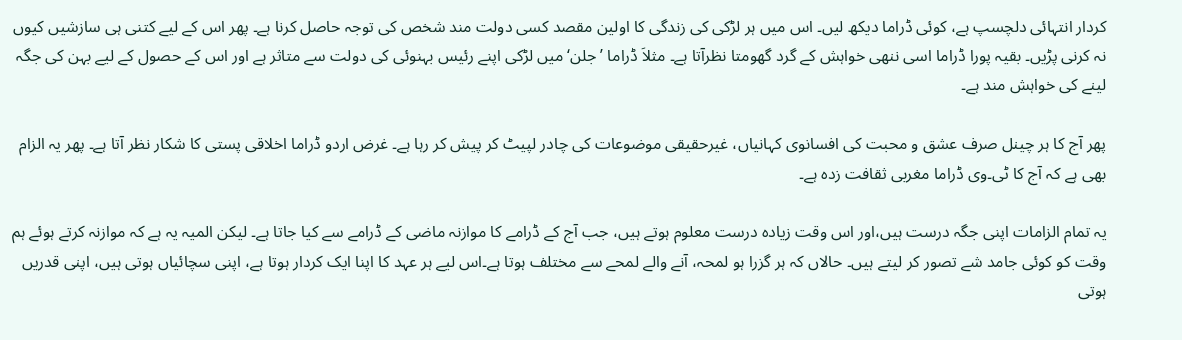کردار انتہائی دلچسپ ہے، کوئی ڈراما دیکھ لیں۔ اس میں ہر لڑکی کی زندگی کا اولین مقصد کسی دولت مند شخص کی توجہ حاصل کرنا ہے۔ پھر اس کے لیے کتنی ہی سازشیں کیوں نہ کرنی پڑیں۔ بقیہ پورا ڈراما اسی ننھی خواہش کے گرد گھومتا نظرآتا ہے۔ مثلاَ ڈراما ’جلن‘ میں لڑکی اپنے رئیس بہنوئی کی دولت سے متاثر ہے اور اس کے حصول کے لیے بہن کی جگہ لینے کی خواہش مند ہے۔

پھر آج کا ہر چینل صرف عشق و محبت کی افسانوی کہانیاں، غیرحقیقی موضوعات کی چادر لپیٹ کر پیش کر رہا ہے۔ غرض اردو ڈراما اخلاقی پستی کا شکار نظر آتا ہے۔ پھر یہ الزام بھی ہے کہ آج کا ٹی۔وی ڈراما مغربی ثقافت زدہ ہے۔

یہ تمام الزامات اپنی جگہ درست ہیں،اور اس وقت زیادہ درست معلوم ہوتے ہیں، جب آج کے ڈرامے کا موازنہ ماضی کے ڈرامے سے کیا جاتا ہے۔ لیکن المیہ یہ ہے کہ موازنہ کرتے ہوئے ہم وقت کو کوئی جامد شے تصور کر لیتے ہیں۔ حالاں کہ ہر گزرا ہو لمحہ، آنے والے لمحے سے مختلف ہوتا ہے۔اس لیے ہر عہد کا اپنا ایک کردار ہوتا ہے، اپنی سچائیاں ہوتی ہیں، اپنی قدریں ہوتی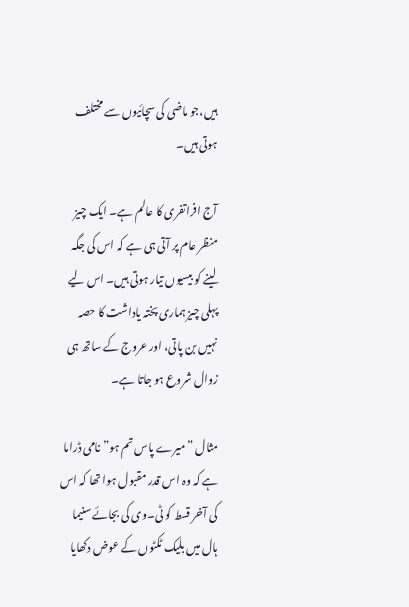ہیں،جو ماضی کی سچائیوں سے مختلف ہوتی ہیں۔

آج افراتفری کا عالم ہے۔ ایک چیز منظر عام پر آتی ہی ہے کہ اس کی جگہ لینے کو بیسیوں تیار ہوتی ہیں۔ اس لیے پہلی چیز ہماری پختہ یاداشت کا حصہ نہیں بن پاتی، اور عروج کے ساتھ ہی زوال شروع ہو جاتا ہے۔

مثال ”میرے پاس تم ہو” نامی ڈراما ہے کہ وہ اس قدر مقبول ہوا تھا کہ اس کی آخر قسط کو ٹی۔وی کی بجائے سنیما ہال میں بلیک ٹکٹوں کے عوض دکھایا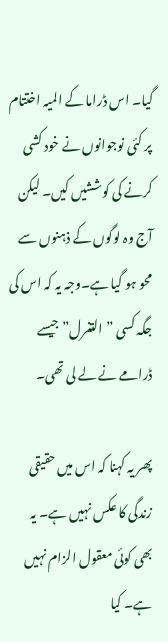گیا۔ اس ڈراما کے المیہ اختتام پر کئی نوجوانوں نے خود کشی کرنے کی کوششیں کیں۔ لیکن آج وہ لوگوں کے ذہنوں سے محو ہو گیا ہے۔وجہ یہ کہ اس کی جگہ کسی ”التغرل” جیسے ڈرامے نے لے لی تھی۔

پھر یہ کہنا کہ اس میں حقیقی زندگی کا عکس نہیں ہے۔ یہ بھی کوئی معقول الزام نہیں ہے۔ کیا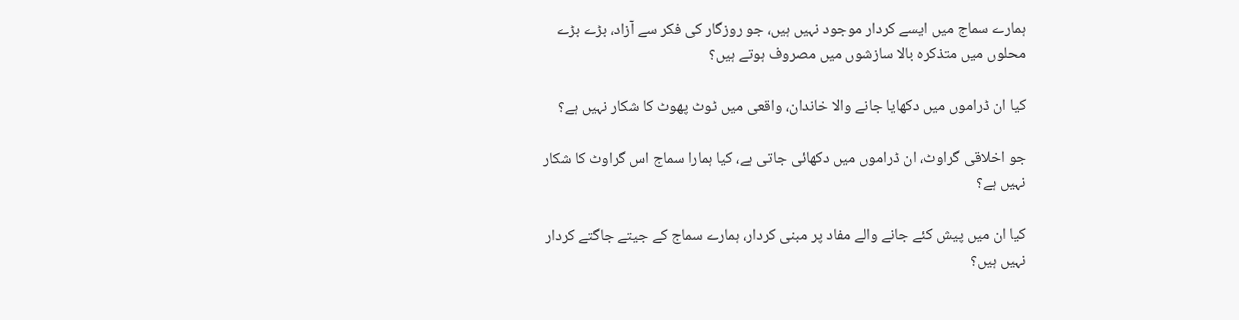ہمارے سماج میں ایسے کردار موجود نہیں ہیں، جو روزگار کی فکر سے آزاد، بڑے بڑے محلوں میں متذکرہ بالا سازشوں میں مصروف ہوتے ہیں؟

کیا ان ڈراموں میں دکھایا جانے والا خاندان، واقعی میں ٹوٹ پھوٹ کا شکار نہیں ہے؟

جو اخلاقی گراوٹ، ان ڈراموں میں دکھائی جاتی ہے، کیا ہمارا سماج اس گراوٹ کا شکار نہیں ہے؟

کیا ان میں پیش کئے جانے والے مفاد پر مبنی کردار، ہمارے سماج کے جیتے جاگتے کردار نہیں ہیں؟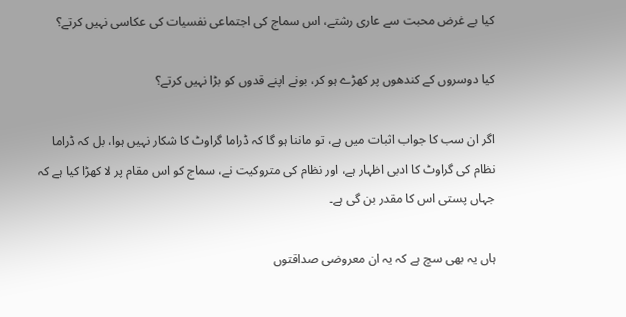کیا بے غرض محبت سے عاری رشتے، اس سماج کی اجتماعی نفسیات کی عکاسی نہیں کرتے؟

کیا دوسروں کے کندھوں پر کھڑے ہو کر، بونے اپنے قدوں کو بڑا نہیں کرتے؟

اگر ان سب کا جواب اثبات میں ہے، تو ماننا ہو گا کہ ڈراما گراوٹ کا شکار نہیں ہوا، بل کہ ڈراما نظام کی گراوٹ کا ادبی اظہار ہے، اور نظام کی متروکیت نے، سماج کو اس مقام پر لا کھڑا کیا ہے کہ جہاں پستی اس کا مقدر بن گی ہے۔

ہاں یہ بھی سچ ہے کہ یہ ان معروضی صداقتوں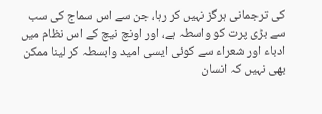کی ترجمانی ہرگز نہیں کر رہا، جن سے اس سماج کی سب سے بڑی پرت کو واسطہ ہے، اور اونچ نیچ کے اس نظام میں ادباء اور شعراء سے کوئی ایسی امید وابسطہ کر لینا ممکن بھی نہیں کہ انسان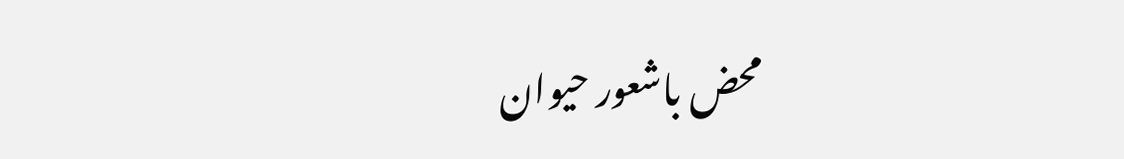محض باشعور حیوان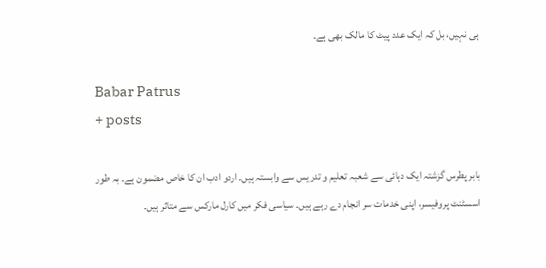ہی نہیں، بل کہ ایک عدد پیٹ کا مالک بھی ہے۔

Babar Patrus
+ posts

بابر پطرس گزشتہ ایک دہائی سے شعبہ تعلیم و تدریس سے وابستہ ہیں۔ اردو ادب ان کا خاص مضمون ہے۔ بہ طور اسسٹنٹ پروفیسر، اپنی خدمات سر انجام دے رہے ہیں۔ سیاسی فکر میں کارل مارکس سے متاثر ہیں۔